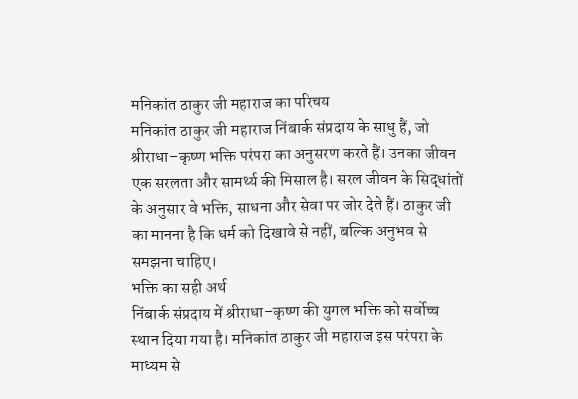मनिकांत ठाकुर जी महाराज का परिचय
मनिकांत ठाकुर जी महाराज निंबार्क संप्रदाय के साधु हैं, जो श्रीराधा–कृष्ण भक्ति परंपरा का अनुसरण करते हैं। उनका जीवन एक सरलता और सामर्थ्य की मिसाल है। सरल जीवन के सिद्धांतों के अनुसार वे भक्ति, साधना और सेवा पर जोर देते हैं। ठाकुर जी का मानना है कि धर्म को दिखावे से नहीं, बल्कि अनुभव से समझना चाहिए।
भक्ति का सही अर्थ
निंबार्क संप्रदाय में श्रीराधा–कृष्ण की युगल भक्ति को सर्वोच्च स्थान दिया गया है। मनिकांत ठाकुर जी महाराज इस परंपरा के माध्यम से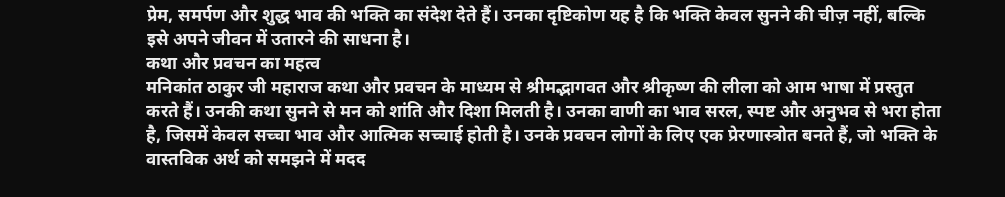प्रेम, समर्पण और शुद्ध भाव की भक्ति का संदेश देते हैं। उनका दृष्टिकोण यह है कि भक्ति केवल सुनने की चीज़ नहीं, बल्कि इसे अपने जीवन में उतारने की साधना है।
कथा और प्रवचन का महत्व
मनिकांत ठाकुर जी महाराज कथा और प्रवचन के माध्यम से श्रीमद्भागवत और श्रीकृष्ण की लीला को आम भाषा में प्रस्तुत करते हैं। उनकी कथा सुनने से मन को शांति और दिशा मिलती है। उनका वाणी का भाव सरल, स्पष्ट और अनुभव से भरा होता है, जिसमें केवल सच्चा भाव और आत्मिक सच्चाई होती है। उनके प्रवचन लोगों के लिए एक प्रेरणास्त्रोत बनते हैं, जो भक्ति के वास्तविक अर्थ को समझने में मदद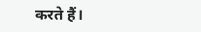करते हैं।